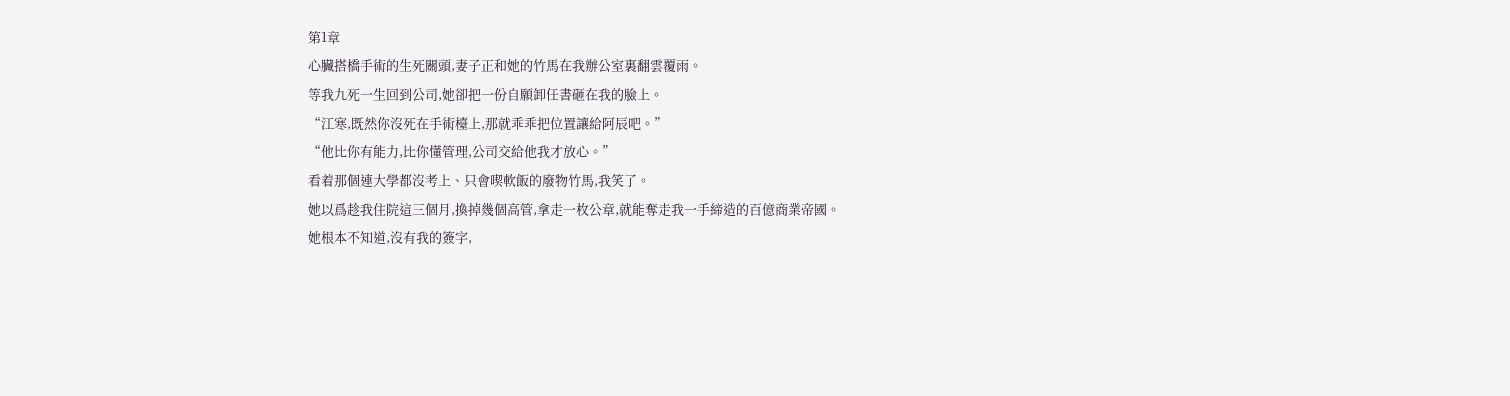第1章
心臟搭橋手術的生死關頭,妻子正和她的竹馬在我辦公室裏翻雲覆雨。
等我九死一生回到公司,她卻把一份自願卸任書砸在我的臉上。
“江寒,既然你沒死在手術檯上,那就乖乖把位置讓給阿辰吧。”
“他比你有能力,比你懂管理,公司交給他我才放心。”
看着那個連大學都沒考上、只會喫軟飯的廢物竹馬,我笑了。
她以爲趁我住院這三個月,換掉幾個高管,拿走一枚公章,就能奪走我一手締造的百億商業帝國。
她根本不知道,沒有我的簽字,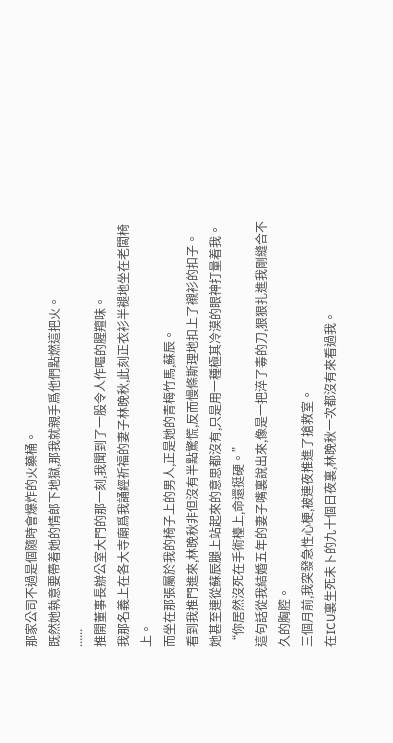那家公司不過是個隨時會爆炸的火藥桶。
既然她執意要帶着她的情郎下地獄,那我就親手爲他們點燃這把火。
......
推開董事長辦公室大門的那一刻,我聞到了一股令人作嘔的腥羶味。
我那名義上在各大寺廟爲我誦經祈福的妻子林晚秋,此刻正衣衫半褪地坐在老闆椅上。
而坐在那張屬於我的椅子上的男人,正是她的青梅竹馬,蘇辰。
看到我推門進來,林晚秋非但沒有半點驚慌,反而慢條斯理地扣上了襯衫的扣子。
她甚至連從蘇辰腿上站起來的意思都沒有,只是用一種極其冷漠的眼神打量着我。
“你居然沒死在手術檯上,命還挺硬。”
這句話從我結婚五年的妻子嘴裏說出來,像是一把淬了毒的刀,狠狠扎進我剛縫合不久的胸腔。
三個月前,我突發急性心梗,被連夜推進了搶救室。
在ICU裏生死未卜的九十個日夜裏,林晚秋一次都沒有來看過我。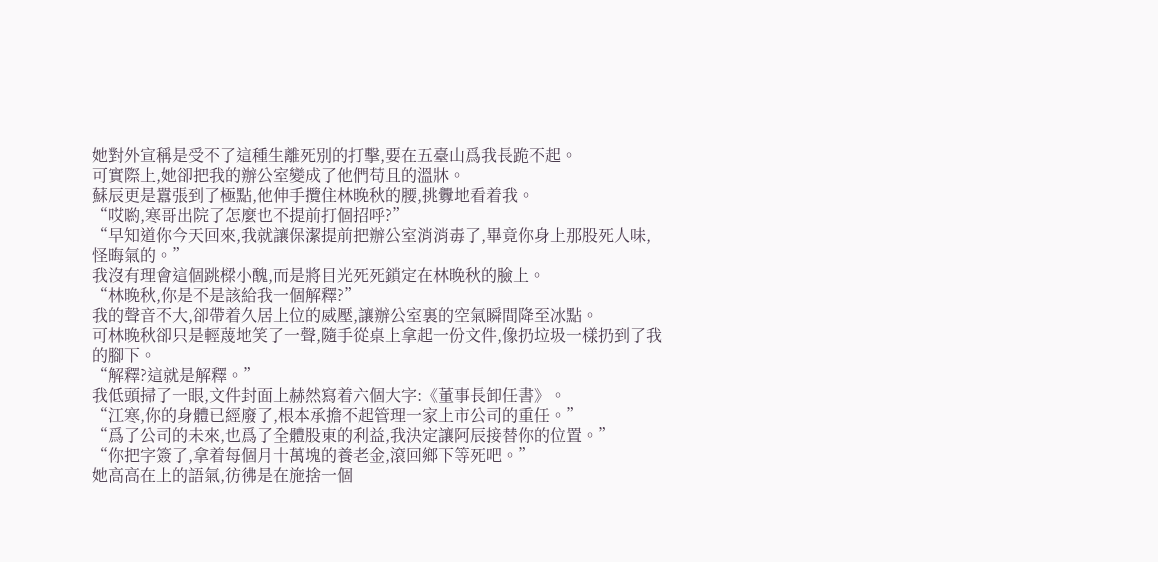她對外宣稱是受不了這種生離死別的打擊,要在五臺山爲我長跪不起。
可實際上,她卻把我的辦公室變成了他們苟且的溫牀。
蘇辰更是囂張到了極點,他伸手攬住林晚秋的腰,挑釁地看着我。
“哎喲,寒哥出院了怎麼也不提前打個招呼?”
“早知道你今天回來,我就讓保潔提前把辦公室消消毒了,畢竟你身上那股死人味,怪晦氣的。”
我沒有理會這個跳樑小醜,而是將目光死死鎖定在林晚秋的臉上。
“林晚秋,你是不是該給我一個解釋?”
我的聲音不大,卻帶着久居上位的威壓,讓辦公室裏的空氣瞬間降至冰點。
可林晚秋卻只是輕蔑地笑了一聲,隨手從桌上拿起一份文件,像扔垃圾一樣扔到了我的腳下。
“解釋?這就是解釋。”
我低頭掃了一眼,文件封面上赫然寫着六個大字:《董事長卸任書》。
“江寒,你的身體已經廢了,根本承擔不起管理一家上市公司的重任。”
“爲了公司的未來,也爲了全體股東的利益,我決定讓阿辰接替你的位置。”
“你把字簽了,拿着每個月十萬塊的養老金,滾回鄉下等死吧。”
她高高在上的語氣,彷彿是在施捨一個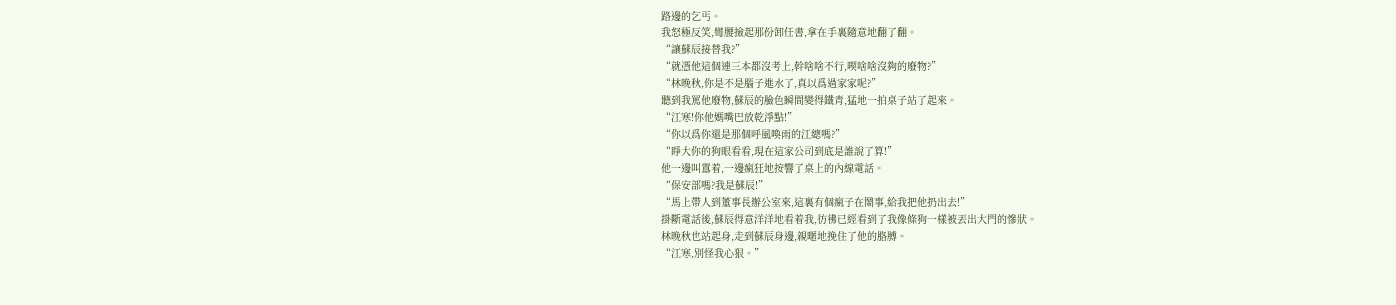路邊的乞丐。
我怒極反笑,彎腰撿起那份卸任書,拿在手裏隨意地翻了翻。
“讓蘇辰接替我?”
“就憑他這個連三本都沒考上,幹啥啥不行,喫啥啥沒夠的廢物?”
“林晚秋,你是不是腦子進水了,真以爲過家家呢?”
聽到我罵他廢物,蘇辰的臉色瞬間變得鐵青,猛地一拍桌子站了起來。
“江寒!你他媽嘴巴放乾淨點!”
“你以爲你還是那個呼風喚雨的江總嗎?”
“睜大你的狗眼看看,現在這家公司到底是誰說了算!”
他一邊叫囂着,一邊瘋狂地按響了桌上的內線電話。
“保安部嗎?我是蘇辰!”
“馬上帶人到董事長辦公室來,這裏有個瘋子在鬧事,給我把他扔出去!”
掛斷電話後,蘇辰得意洋洋地看着我,彷彿已經看到了我像條狗一樣被丟出大門的慘狀。
林晚秋也站起身,走到蘇辰身邊,親暱地挽住了他的胳膊。
“江寒,別怪我心狠。”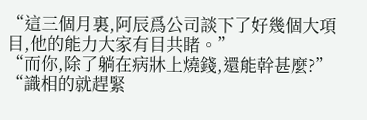“這三個月裏,阿辰爲公司談下了好幾個大項目,他的能力大家有目共睹。”
“而你,除了躺在病牀上燒錢,還能幹甚麼?”
“識相的就趕緊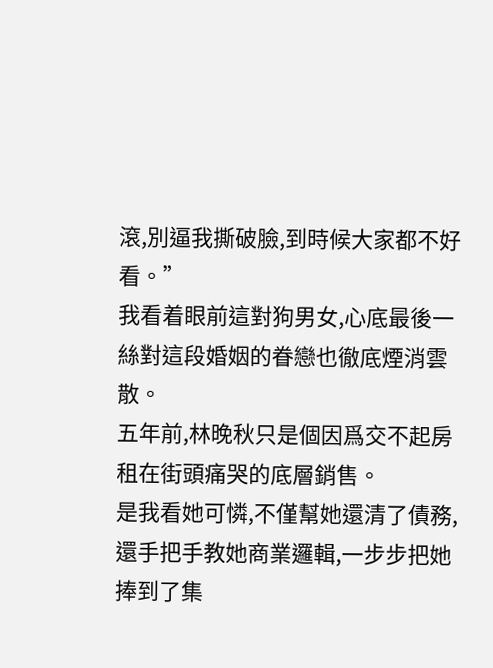滾,別逼我撕破臉,到時候大家都不好看。”
我看着眼前這對狗男女,心底最後一絲對這段婚姻的眷戀也徹底煙消雲散。
五年前,林晚秋只是個因爲交不起房租在街頭痛哭的底層銷售。
是我看她可憐,不僅幫她還清了債務,還手把手教她商業邏輯,一步步把她捧到了集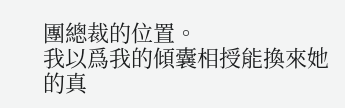團總裁的位置。
我以爲我的傾囊相授能換來她的真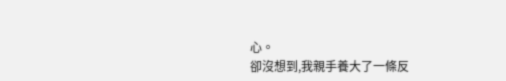心。
卻沒想到,我親手養大了一條反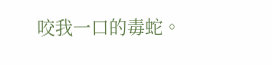咬我一口的毒蛇。